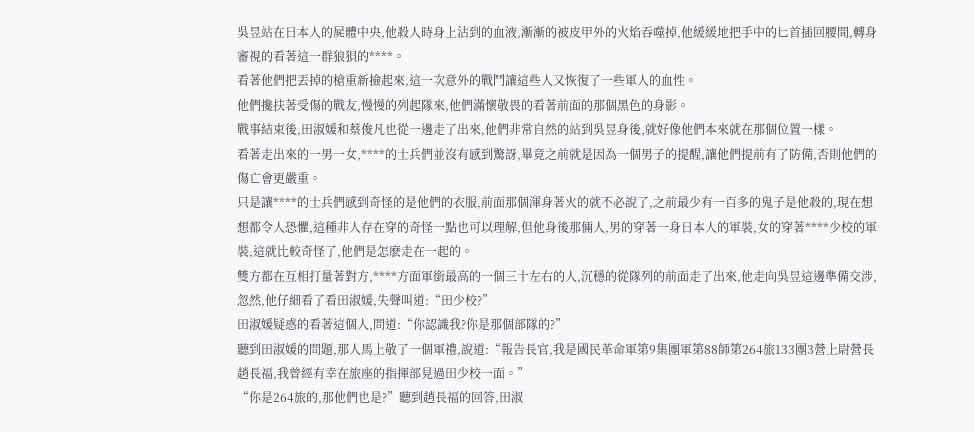吳昱站在日本人的屍體中央,他殺人時身上沾到的血液,漸漸的被皮甲外的火焰吞噬掉,他緩緩地把手中的匕首插回腰間,轉身審視的看著這一群狼狽的****。
看著他們把丟掉的槍重新撿起來,這一次意外的戰鬥讓這些人又恢復了一些軍人的血性。
他們攙扶著受傷的戰友,慢慢的列起隊來,他們滿懷敬畏的看著前面的那個黑色的身影。
戰事結束後,田淑媛和蔡俊凡也從一邊走了出來,他們非常自然的站到吳昱身後,就好像他們本來就在那個位置一樣。
看著走出來的一男一女,****的士兵們並沒有感到驚訝,畢竟之前就是因為一個男子的提醒,讓他們提前有了防備,否則他們的傷亡會更嚴重。
只是讓****的士兵們感到奇怪的是他們的衣服,前面那個渾身著火的就不必說了,之前最少有一百多的鬼子是他殺的,現在想想都令人恐懼,這種非人存在穿的奇怪一點也可以理解,但他身後那倆人,男的穿著一身日本人的軍裝,女的穿著****少校的軍裝,這就比較奇怪了,他們是怎麽走在一起的。
雙方都在互相打量著對方,****方面軍銜最高的一個三十左右的人,沉穩的從隊列的前面走了出來,他走向吳昱這邊準備交涉,忽然,他仔細看了看田淑媛,失聲叫道:“田少校?”
田淑媛疑惑的看著這個人,問道:“你認識我?你是那個部隊的?”
聽到田淑媛的問題,那人馬上敬了一個軍禮,說道:“報告長官,我是國民革命軍第9集團軍第88師第264旅133團3營上尉營長趙長福,我曾經有幸在旅座的指揮部見過田少校一面。”
“你是264旅的,那他們也是?”聽到趙長福的回答,田淑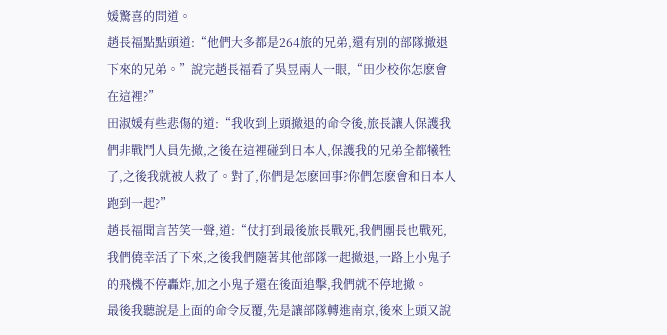媛驚喜的問道。
趙長福點點頭道:“他們大多都是264旅的兄弟,還有別的部隊撤退下來的兄弟。”說完趙長福看了吳昱兩人一眼,“田少校你怎麽會在這裡?”
田淑媛有些悲傷的道:“我收到上頭撤退的命令後,旅長讓人保護我們非戰鬥人員先撤,之後在這裡碰到日本人,保護我的兄弟全都犧牲了,之後我就被人救了。對了,你們是怎麽回事?你們怎麽會和日本人跑到一起?”
趙長福聞言苦笑一聲,道:“仗打到最後旅長戰死,我們團長也戰死,我們僥幸活了下來,之後我們隨著其他部隊一起撤退,一路上小鬼子的飛機不停轟炸,加之小鬼子還在後面追擊,我們就不停地撤。
最後我聽說是上面的命令反覆,先是讓部隊轉進南京,後來上頭又說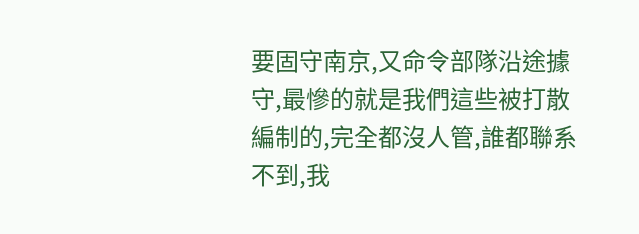要固守南京,又命令部隊沿途據守,最慘的就是我們這些被打散編制的,完全都沒人管,誰都聯系不到,我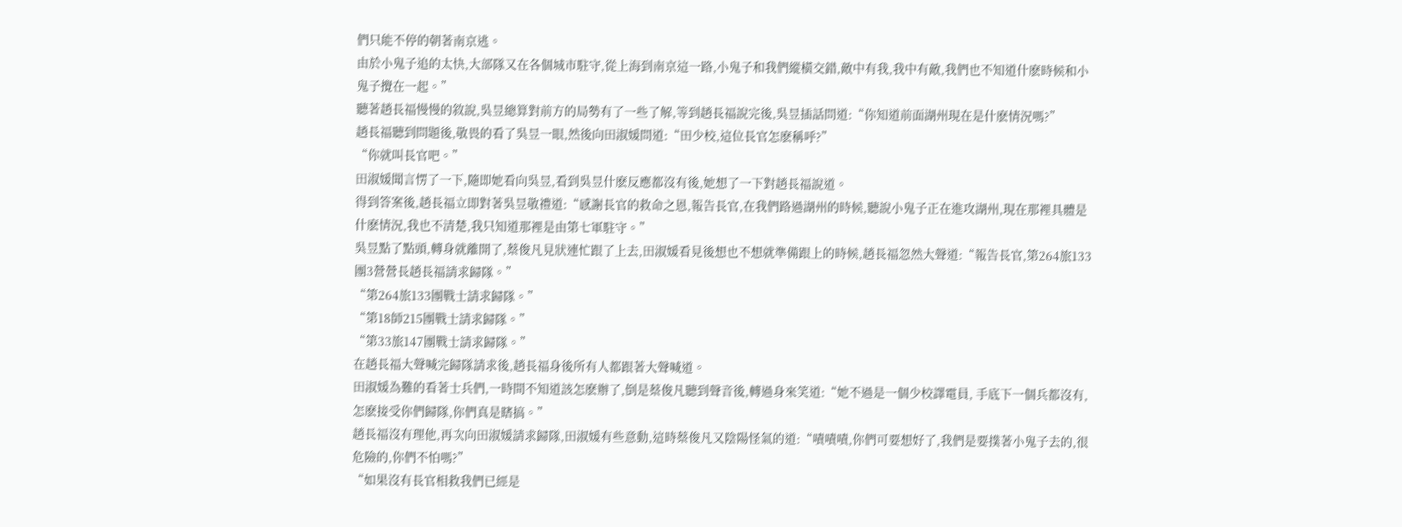們只能不停的朝著南京逃。
由於小鬼子追的太快,大部隊又在各個城市駐守,從上海到南京這一路,小鬼子和我們縱橫交錯,敵中有我,我中有敵,我們也不知道什麽時候和小鬼子攪在一起。”
聽著趙長福慢慢的敘說,吳昱總算對前方的局勢有了一些了解,等到趙長福說完後,吳昱插話問道:“你知道前面湖州現在是什麽情況嗎?”
趙長福聽到問題後,敬畏的看了吳昱一眼,然後向田淑媛問道:“田少校,這位長官怎麽稱呼?”
“你就叫長官吧。”
田淑媛聞言愣了一下,隨即她看向吳昱,看到吳昱什麽反應都沒有後,她想了一下對趙長福說道。
得到答案後,趙長福立即對著吳昱敬禮道:“感謝長官的救命之恩,報告長官,在我們路過湖州的時候,聽說小鬼子正在進攻湖州,現在那裡具體是什麽情況,我也不清楚,我只知道那裡是由第七軍駐守。”
吳昱點了點頭,轉身就離開了,蔡俊凡見狀連忙跟了上去,田淑媛看見後想也不想就準備跟上的時候,趙長福忽然大聲道:“報告長官,第264旅133團3營營長趙長福請求歸隊。”
“第264旅133團戰士請求歸隊。”
“第18師215團戰士請求歸隊。”
“第33旅147團戰士請求歸隊。”
在趙長福大聲喊完歸隊請求後,趙長福身後所有人都跟著大聲喊道。
田淑媛為難的看著士兵們,一時間不知道該怎麽辦了,倒是蔡俊凡聽到聲音後,轉過身來笑道:“她不過是一個少校譯電員, 手底下一個兵都沒有,怎麽接受你們歸隊,你們真是瞎搞。”
趙長福沒有理他,再次向田淑媛請求歸隊,田淑媛有些意動,這時蔡俊凡又陰陽怪氣的道:“嘖嘖嘖,你們可要想好了,我們是要撲著小鬼子去的,很危險的,你們不怕嗎?”
“如果沒有長官相救我們已經是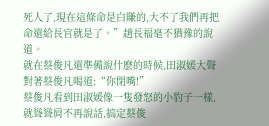死人了,現在這條命是白賺的,大不了我們再把命還給長官就是了。”趙長福毫不猶豫的說道。
就在蔡俊凡還準備說什麽的時候,田淑媛大聲對著蔡俊凡喝道:“你閉嘴!”
蔡俊凡看到田淑媛像一隻發怒的小豹子一樣,就聳聳肩不再說話,搞定蔡俊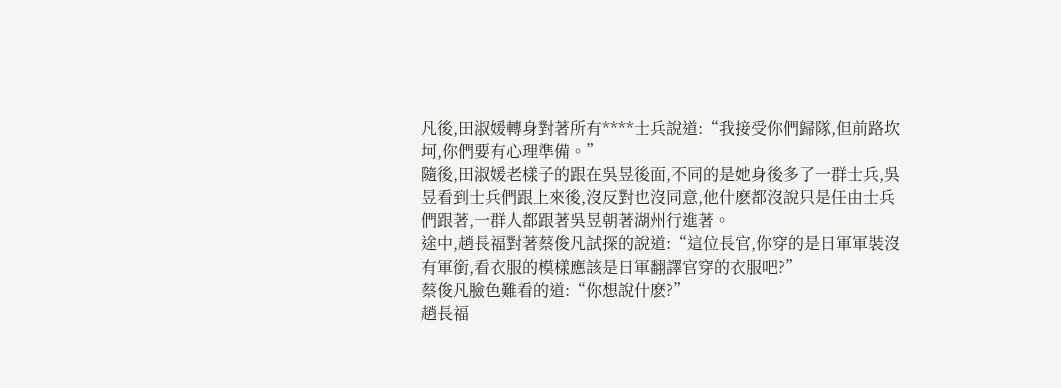凡後,田淑媛轉身對著所有****士兵說道:“我接受你們歸隊,但前路坎坷,你們要有心理準備。”
隨後,田淑媛老樣子的跟在吳昱後面,不同的是她身後多了一群士兵,吳昱看到士兵們跟上來後,沒反對也沒同意,他什麽都沒說只是任由士兵們跟著,一群人都跟著吳昱朝著湖州行進著。
途中,趙長福對著蔡俊凡試探的說道:“這位長官,你穿的是日軍軍裝沒有軍銜,看衣服的模樣應該是日軍翻譯官穿的衣服吧?”
蔡俊凡臉色難看的道:“你想說什麽?”
趙長福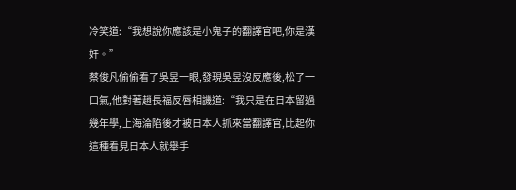冷笑道:“我想說你應該是小鬼子的翻譯官吧,你是漢奸。”
蔡俊凡偷偷看了吳昱一眼,發現吳昱沒反應後,松了一口氣,他對著趙長福反唇相譏道:“我只是在日本留過幾年學,上海淪陷後才被日本人抓來當翻譯官,比起你這種看見日本人就舉手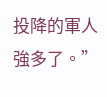投降的軍人強多了。”